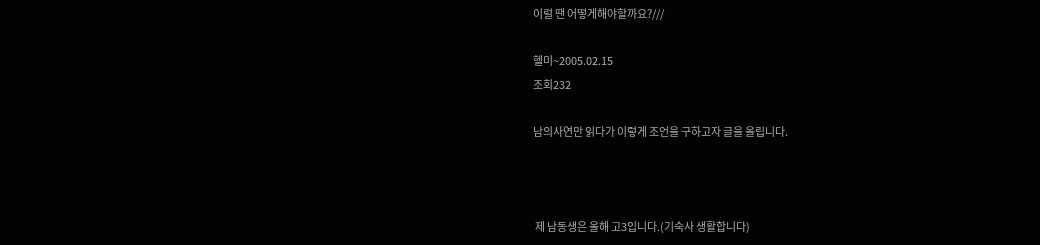이럴 땐 어떻게해야할까요?///

헬미~2005.02.15
조회232

남의사연만 읽다가 이렇게 조언을 구하고자 글을 올립니다.



 제 남동생은 올해 고3입니다.(기숙사 생활합니다)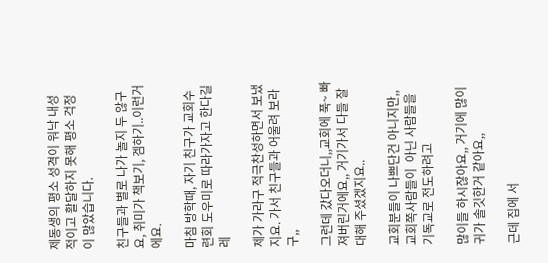제동생의 평소 성격이 워낙 내성적이고 활달하지 못해 평소 걱정이 많았습니다.

친구들과 별로 나가 놀지 두 않구요, 취미가 책보기, 겜하기..이런거에요.

마침 방학때, 자기 친구가 교회수련회 도우미로 따라가자고 한다길레

제가 가라구 적극찬성하면서 보냈지요. 가서 친구들과 어울려 보라구,,

그런데 갔다오더니,,교회에 푹~ 빠져버린거에요,, 거기가서 다들 잘대해 주셨겠지요..

교회분들이 나쁘단건 아니지만,, 교회쪽사람들이  아닌 사람들을  기독교로 전도하려고

많이들 하시잖아요,, 거기에 많이  귀가 솔깃한거 같아요,,

근데 집에 서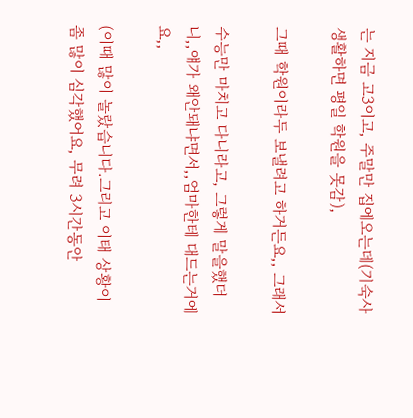는 지금 고3이고, 주말만 집에오는데(기숙사생활하면 평일 학원을 못감),

그때 학원이라두 보낼려고 하거든요,, 그래서

수능만 마치고 다니라고, 그렇게 말을했더니,,얘가 왜안돼냐면서,,엄마한테 대드는거에요,,

(이때 많이 놀랐습니다.그리고 이태 상황이 좀 많이 심각했어요, 무려 3시간동안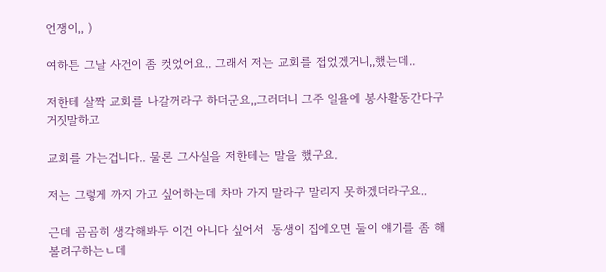언쟁이,, )

여하튼 그날 사건이 좀 컷었어요.. 그래서 저는 교회를 접었겠거니,,했는데..

저한테 살짝 교회를 나갈꺼라구 하더군요,,그러더니 그주 일욜에 봉사활동간다구 거짓말하고

교회를 가는겁니다.. 물론 그사실을 저한테는 말을 했구요.

저는 그렇게 까지 가고 싶어하는데 차마 가지 말라구 말리지 못하겠더라구요..

근데 곰곰히 생각해봐두 이건 아니다 싶어서  동생이 집에오면 둘이 얘기를 좀 해볼려구하는ㄴ데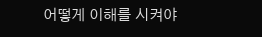어떻게 이해를 시켜야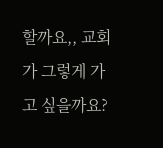할까요,, 교회가 그렇게 가고 싶을까요?